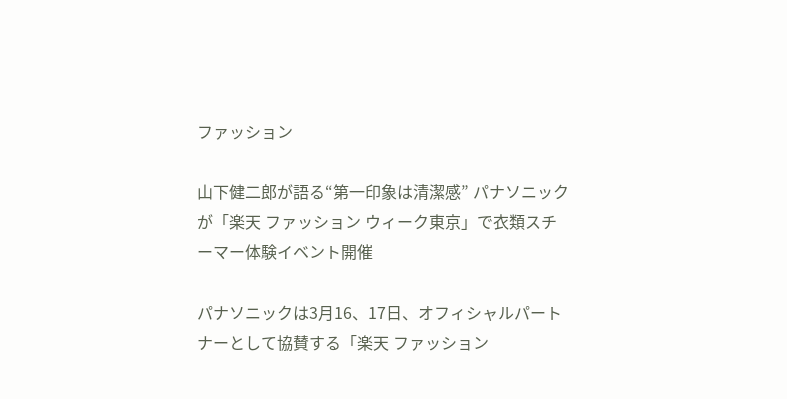ファッション

山下健二郎が語る“第一印象は清潔感” パナソニックが「楽天 ファッション ウィーク東京」で衣類スチーマー体験イベント開催

パナソニックは3月16、17日、オフィシャルパートナーとして協賛する「楽天 ファッション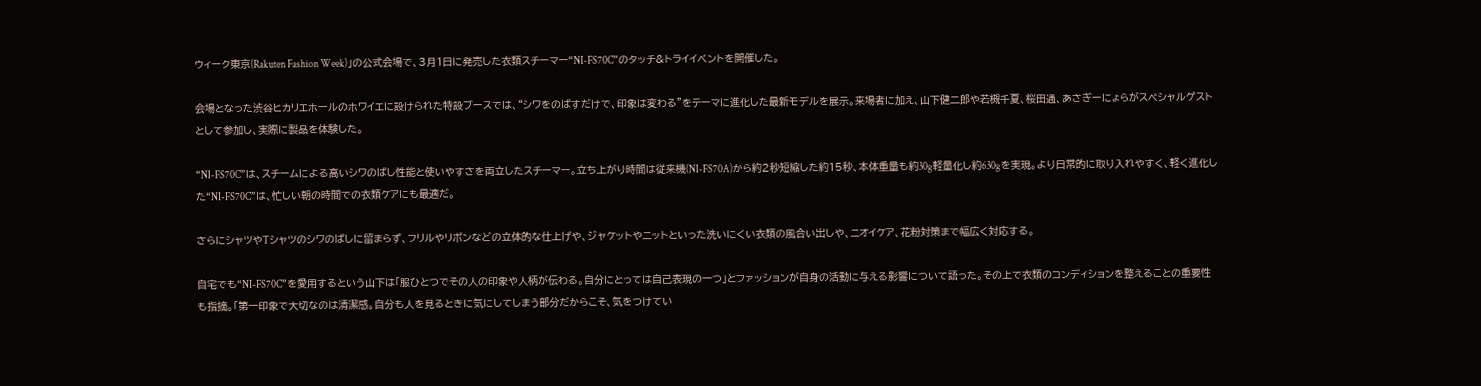ウィーク東京(Rakuten Fashion Week)」の公式会場で、3月1日に発売した衣類スチーマー“NI-FS70C”のタッチ&トライイベントを開催した。

会場となった渋谷ヒカリエホールのホワイエに設けられた特設ブースでは、“シワをのばすだけで、印象は変わる”をテーマに進化した最新モデルを展示。来場者に加え、山下健二郎や若槻千夏、桜田通、あさぎーにょらがスペシャルゲストとして参加し、実際に製品を体験した。

“NI-FS70C”は、スチームによる高いシワのばし性能と使いやすさを両立したスチーマー。立ち上がり時間は従来機(NI-FS70A)から約2秒短縮した約15秒、本体重量も約30g軽量化し約630gを実現。より日常的に取り入れやすく、軽く進化した“NI-FS70C”は、忙しい朝の時間での衣類ケアにも最適だ。

さらにシャツやTシャツのシワのばしに留まらず、フリルやリボンなどの立体的な仕上げや、ジャケットやニットといった洗いにくい衣類の風合い出しや、ニオイケア、花粉対策まで幅広く対応する。

自宅でも“NI-FS70C”を愛用するという山下は「服ひとつでその人の印象や人柄が伝わる。自分にとっては自己表現の一つ」とファッションが自身の活動に与える影響について語った。その上で衣類のコンディションを整えることの重要性も指摘。「第一印象で大切なのは清潔感。自分も人を見るときに気にしてしまう部分だからこそ、気をつけてい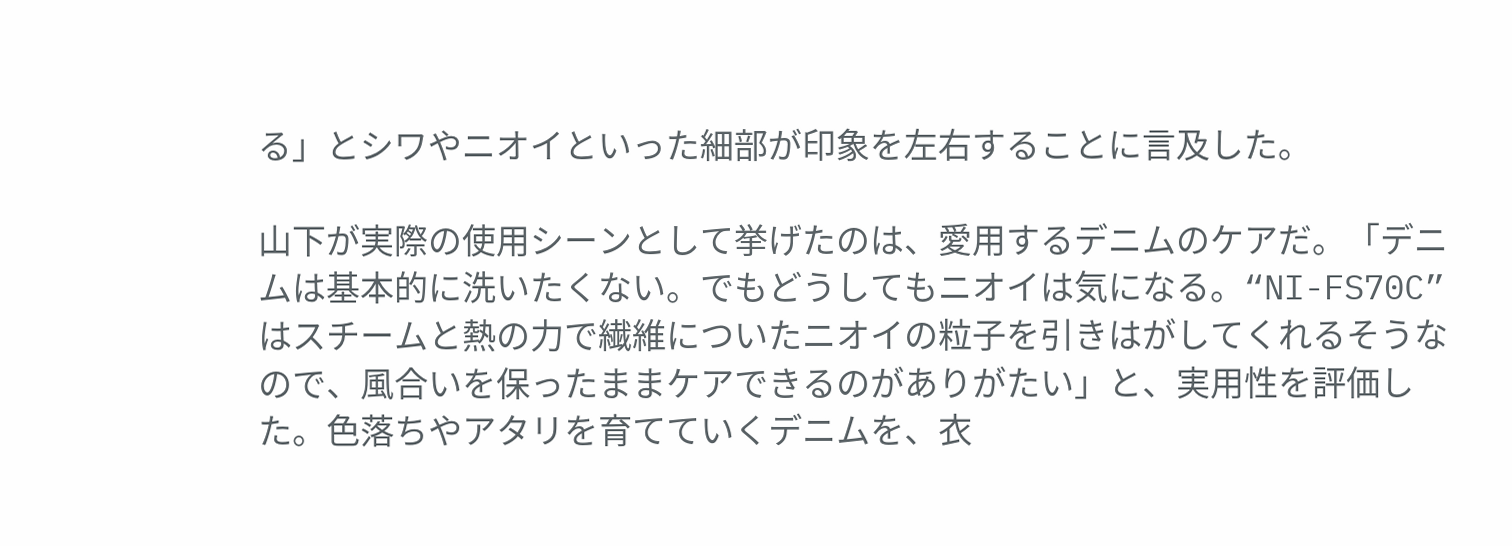る」とシワやニオイといった細部が印象を左右することに言及した。

山下が実際の使用シーンとして挙げたのは、愛用するデニムのケアだ。「デニムは基本的に洗いたくない。でもどうしてもニオイは気になる。“NI-FS70C”はスチームと熱の力で繊維についたニオイの粒子を引きはがしてくれるそうなので、風合いを保ったままケアできるのがありがたい」と、実用性を評価した。色落ちやアタリを育てていくデニムを、衣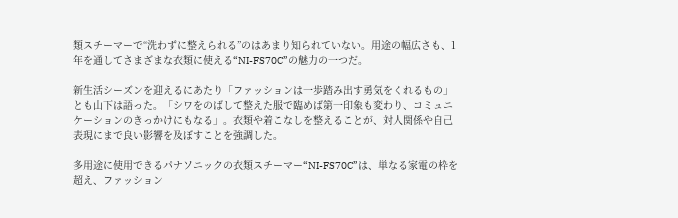類スチーマーで“洗わずに整えられる”のはあまり知られていない。用途の幅広さも、1年を通してさまざまな衣類に使える“NI-FS70C”の魅力の一つだ。

新生活シーズンを迎えるにあたり「ファッションは一歩踏み出す勇気をくれるもの」とも山下は語った。「シワをのばして整えた服で臨めば第一印象も変わり、コミュニケーションのきっかけにもなる」。衣類や着こなしを整えることが、対人関係や自己表現にまで良い影響を及ぼすことを強調した。

多用途に使用できるパナソニックの衣類スチーマー“NI-FS70C”は、単なる家電の枠を超え、ファッション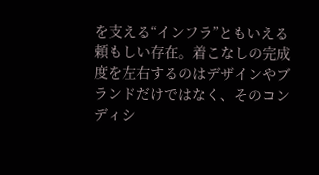を支える“インフラ”ともいえる頼もしい存在。着こなしの完成度を左右するのはデザインやブランドだけではなく、そのコンディシ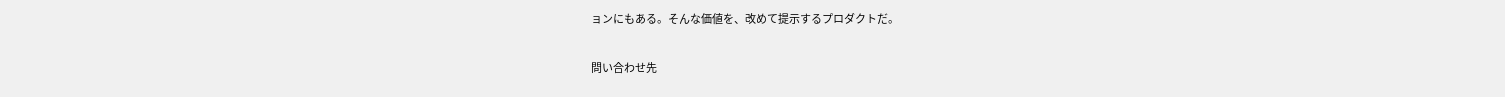ョンにもある。そんな価値を、改めて提示するプロダクトだ。

問い合わせ先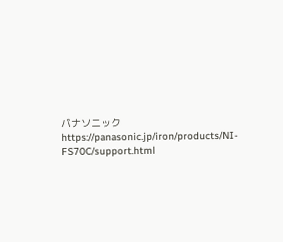パナソニック
https://panasonic.jp/iron/products/NI-FS70C/support.html